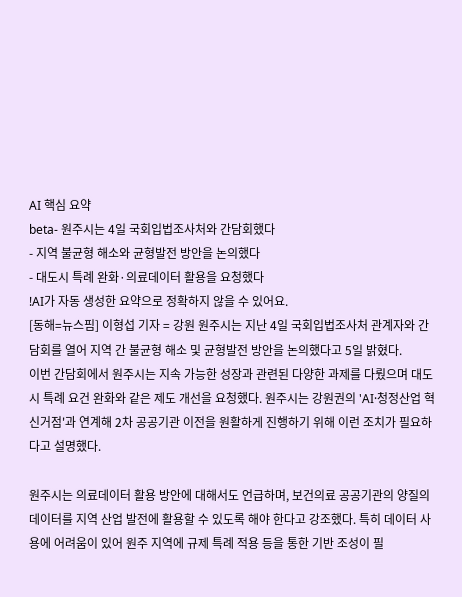AI 핵심 요약
beta- 원주시는 4일 국회입법조사처와 간담회했다
- 지역 불균형 해소와 균형발전 방안을 논의했다
- 대도시 특례 완화·의료데이터 활용을 요청했다
!AI가 자동 생성한 요약으로 정확하지 않을 수 있어요.
[동해=뉴스핌] 이형섭 기자 = 강원 원주시는 지난 4일 국회입법조사처 관계자와 간담회를 열어 지역 간 불균형 해소 및 균형발전 방안을 논의했다고 5일 밝혔다.
이번 간담회에서 원주시는 지속 가능한 성장과 관련된 다양한 과제를 다뤘으며 대도시 특례 요건 완화와 같은 제도 개선을 요청했다. 원주시는 강원권의 'AI·청정산업 혁신거점'과 연계해 2차 공공기관 이전을 원활하게 진행하기 위해 이런 조치가 필요하다고 설명했다.

원주시는 의료데이터 활용 방안에 대해서도 언급하며, 보건의료 공공기관의 양질의 데이터를 지역 산업 발전에 활용할 수 있도록 해야 한다고 강조했다. 특히 데이터 사용에 어려움이 있어 원주 지역에 규제 특례 적용 등을 통한 기반 조성이 필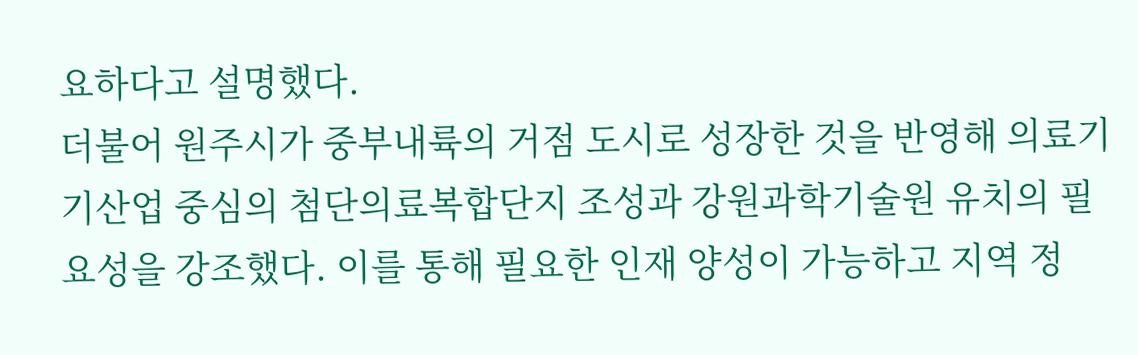요하다고 설명했다.
더불어 원주시가 중부내륙의 거점 도시로 성장한 것을 반영해 의료기기산업 중심의 첨단의료복합단지 조성과 강원과학기술원 유치의 필요성을 강조했다. 이를 통해 필요한 인재 양성이 가능하고 지역 정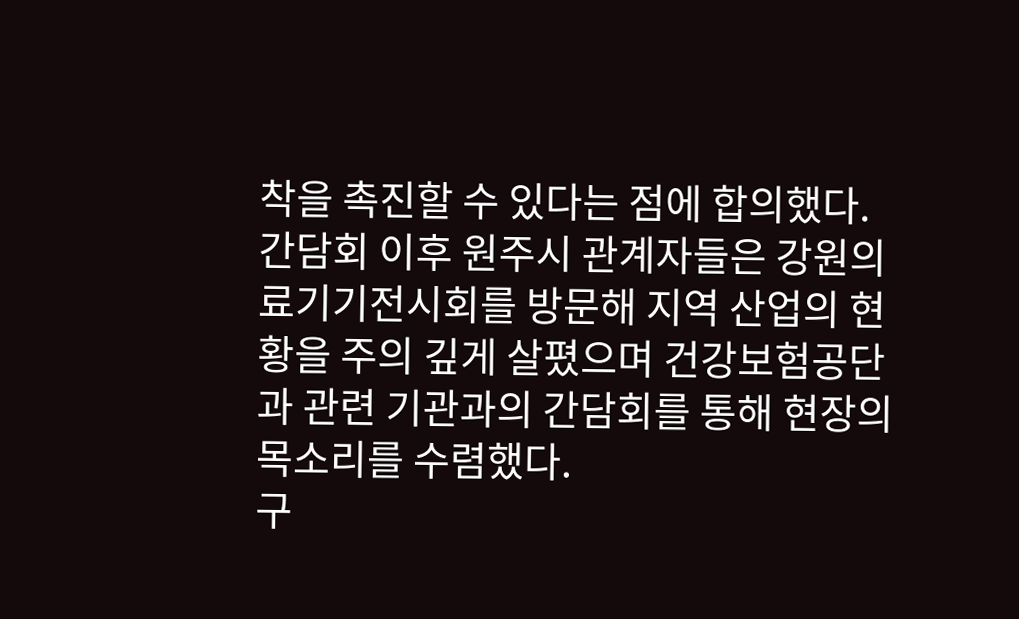착을 촉진할 수 있다는 점에 합의했다.
간담회 이후 원주시 관계자들은 강원의료기기전시회를 방문해 지역 산업의 현황을 주의 깊게 살폈으며 건강보험공단과 관련 기관과의 간담회를 통해 현장의 목소리를 수렴했다.
구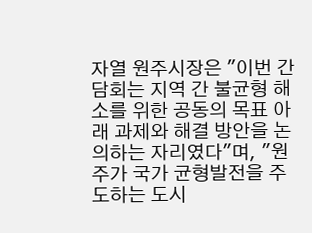자열 원주시장은 "이번 간담회는 지역 간 불균형 해소를 위한 공동의 목표 아래 과제와 해결 방안을 논의하는 자리였다"며, "원주가 국가 균형발전을 주도하는 도시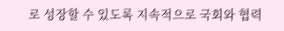로 성장할 수 있도록 지속적으로 국회와 협력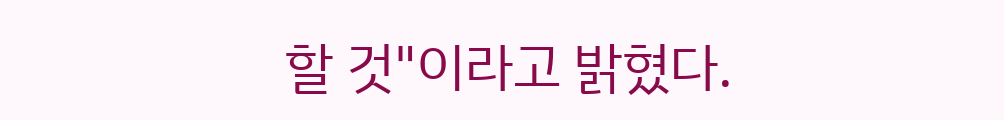할 것"이라고 밝혔다.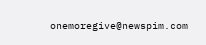onemoregive@newspim.com